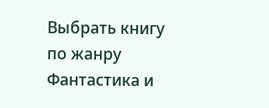Выбрать книгу по жанру
Фантастика и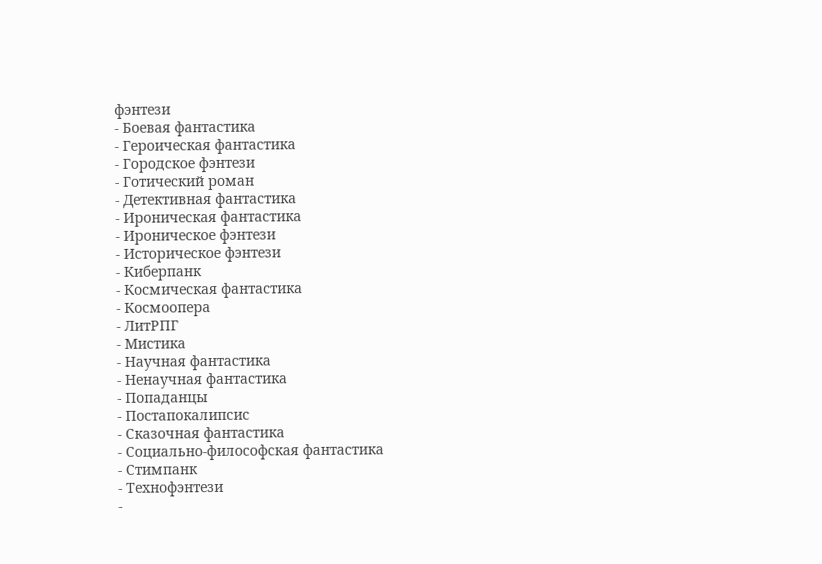фэнтези
- Боевая фантастика
- Героическая фантастика
- Городское фэнтези
- Готический роман
- Детективная фантастика
- Ироническая фантастика
- Ироническое фэнтези
- Историческое фэнтези
- Киберпанк
- Космическая фантастика
- Космоопера
- ЛитРПГ
- Мистика
- Научная фантастика
- Ненаучная фантастика
- Попаданцы
- Постапокалипсис
- Сказочная фантастика
- Социально-философская фантастика
- Стимпанк
- Технофэнтези
-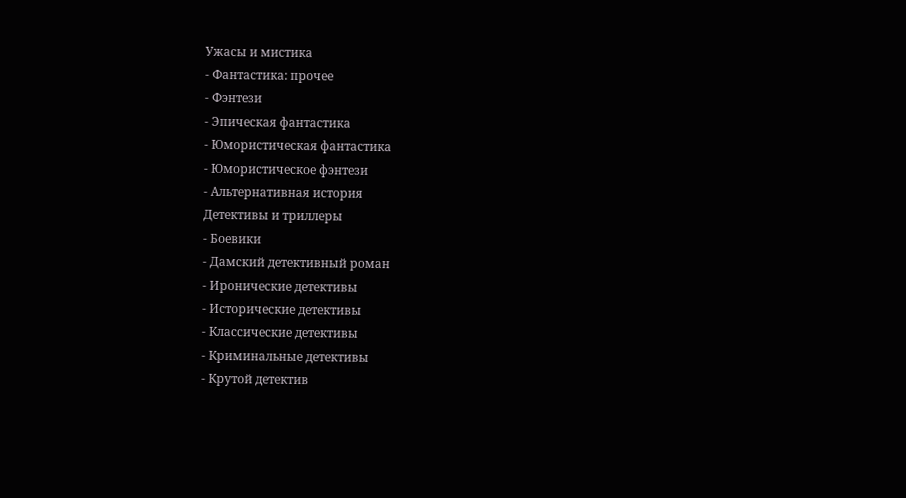Ужасы и мистика
- Фантастика: прочее
- Фэнтези
- Эпическая фантастика
- Юмористическая фантастика
- Юмористическое фэнтези
- Альтернативная история
Детективы и триллеры
- Боевики
- Дамский детективный роман
- Иронические детективы
- Исторические детективы
- Классические детективы
- Криминальные детективы
- Крутой детектив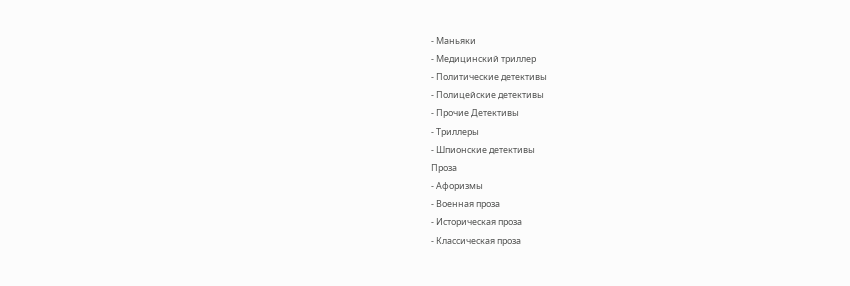- Маньяки
- Медицинский триллер
- Политические детективы
- Полицейские детективы
- Прочие Детективы
- Триллеры
- Шпионские детективы
Проза
- Афоризмы
- Военная проза
- Историческая проза
- Классическая проза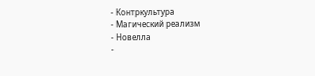- Контркультура
- Магический реализм
- Новелла
-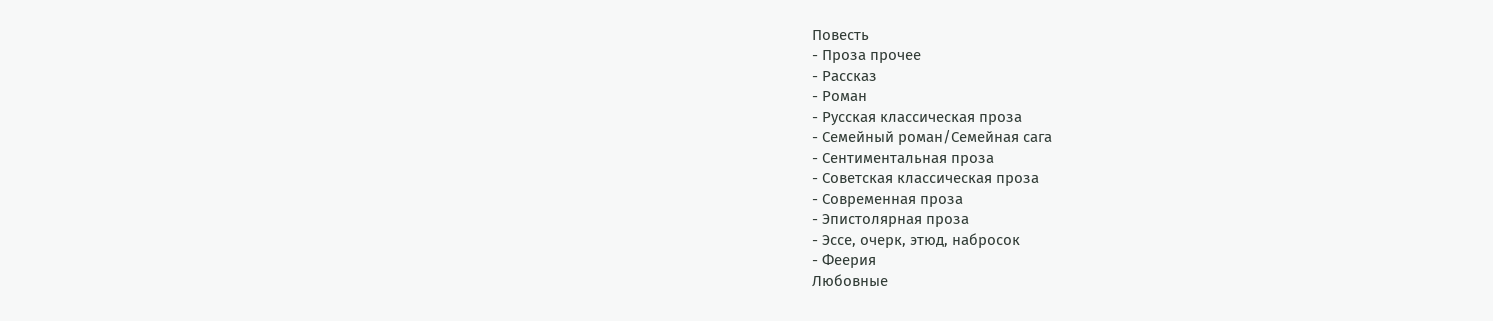Повесть
- Проза прочее
- Рассказ
- Роман
- Русская классическая проза
- Семейный роман/Семейная сага
- Сентиментальная проза
- Советская классическая проза
- Современная проза
- Эпистолярная проза
- Эссе, очерк, этюд, набросок
- Феерия
Любовные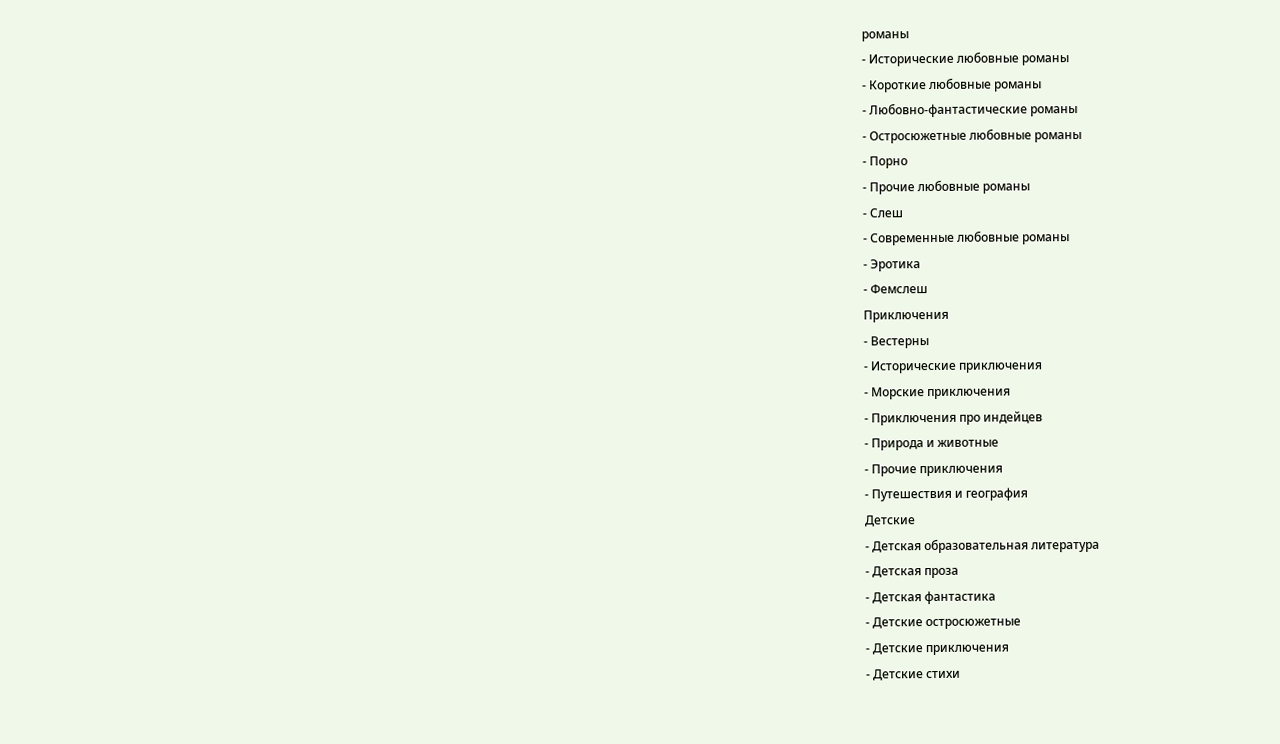романы
- Исторические любовные романы
- Короткие любовные романы
- Любовно-фантастические романы
- Остросюжетные любовные романы
- Порно
- Прочие любовные романы
- Слеш
- Современные любовные романы
- Эротика
- Фемслеш
Приключения
- Вестерны
- Исторические приключения
- Морские приключения
- Приключения про индейцев
- Природа и животные
- Прочие приключения
- Путешествия и география
Детские
- Детская образовательная литература
- Детская проза
- Детская фантастика
- Детские остросюжетные
- Детские приключения
- Детские стихи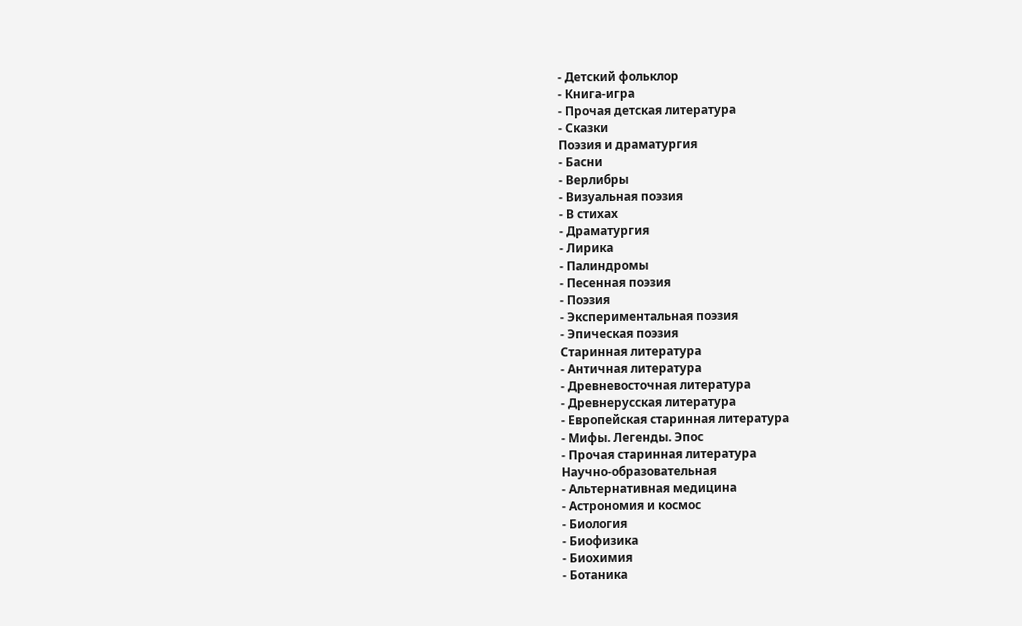- Детский фольклор
- Книга-игра
- Прочая детская литература
- Сказки
Поэзия и драматургия
- Басни
- Верлибры
- Визуальная поэзия
- В стихах
- Драматургия
- Лирика
- Палиндромы
- Песенная поэзия
- Поэзия
- Экспериментальная поэзия
- Эпическая поэзия
Старинная литература
- Античная литература
- Древневосточная литература
- Древнерусская литература
- Европейская старинная литература
- Мифы. Легенды. Эпос
- Прочая старинная литература
Научно-образовательная
- Альтернативная медицина
- Астрономия и космос
- Биология
- Биофизика
- Биохимия
- Ботаника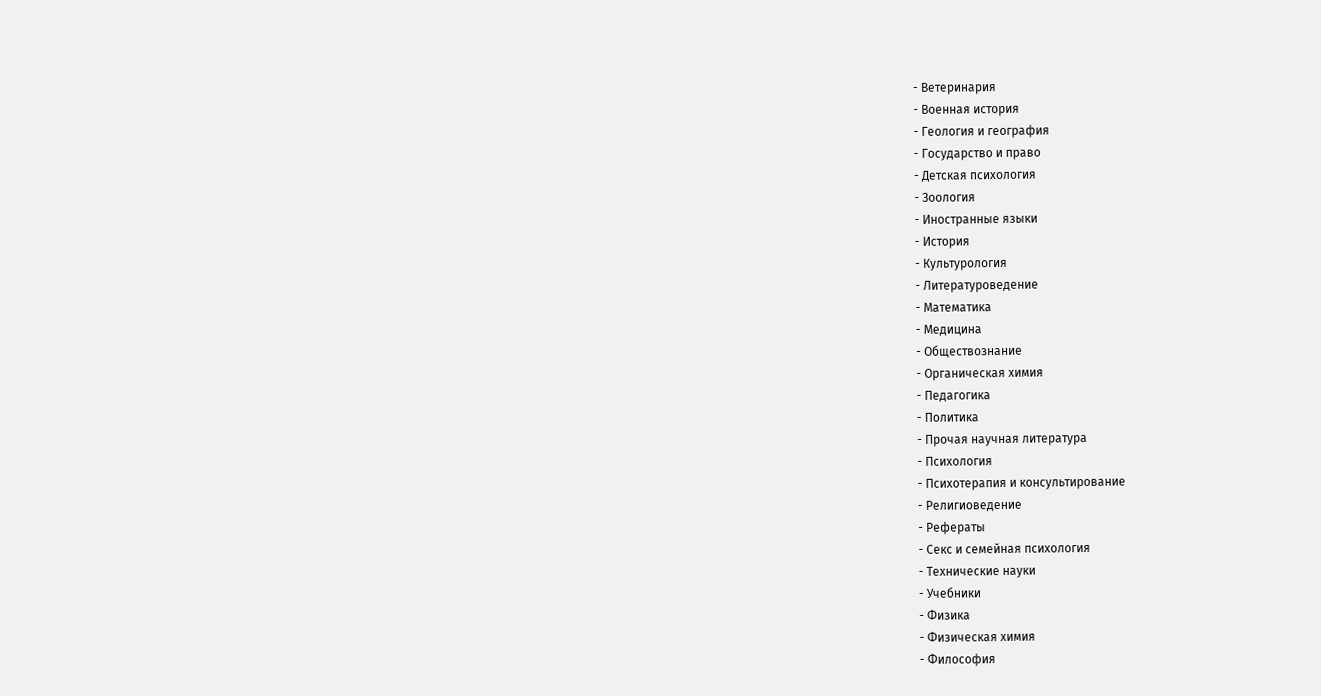- Ветеринария
- Военная история
- Геология и география
- Государство и право
- Детская психология
- Зоология
- Иностранные языки
- История
- Культурология
- Литературоведение
- Математика
- Медицина
- Обществознание
- Органическая химия
- Педагогика
- Политика
- Прочая научная литература
- Психология
- Психотерапия и консультирование
- Религиоведение
- Рефераты
- Секс и семейная психология
- Технические науки
- Учебники
- Физика
- Физическая химия
- Философия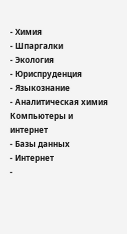- Химия
- Шпаргалки
- Экология
- Юриспруденция
- Языкознание
- Аналитическая химия
Компьютеры и интернет
- Базы данных
- Интернет
-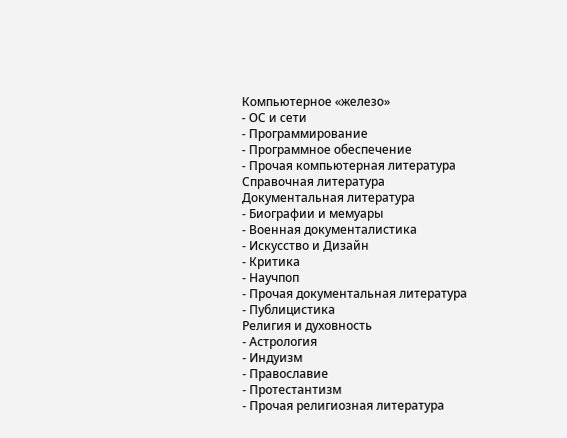Компьютерное «железо»
- ОС и сети
- Программирование
- Программное обеспечение
- Прочая компьютерная литература
Справочная литература
Документальная литература
- Биографии и мемуары
- Военная документалистика
- Искусство и Дизайн
- Критика
- Научпоп
- Прочая документальная литература
- Публицистика
Религия и духовность
- Астрология
- Индуизм
- Православие
- Протестантизм
- Прочая религиозная литература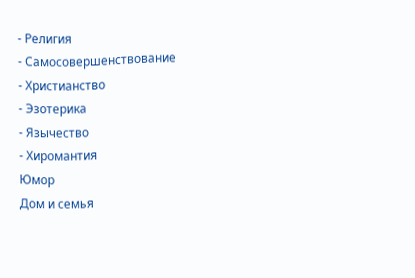- Религия
- Самосовершенствование
- Христианство
- Эзотерика
- Язычество
- Хиромантия
Юмор
Дом и семья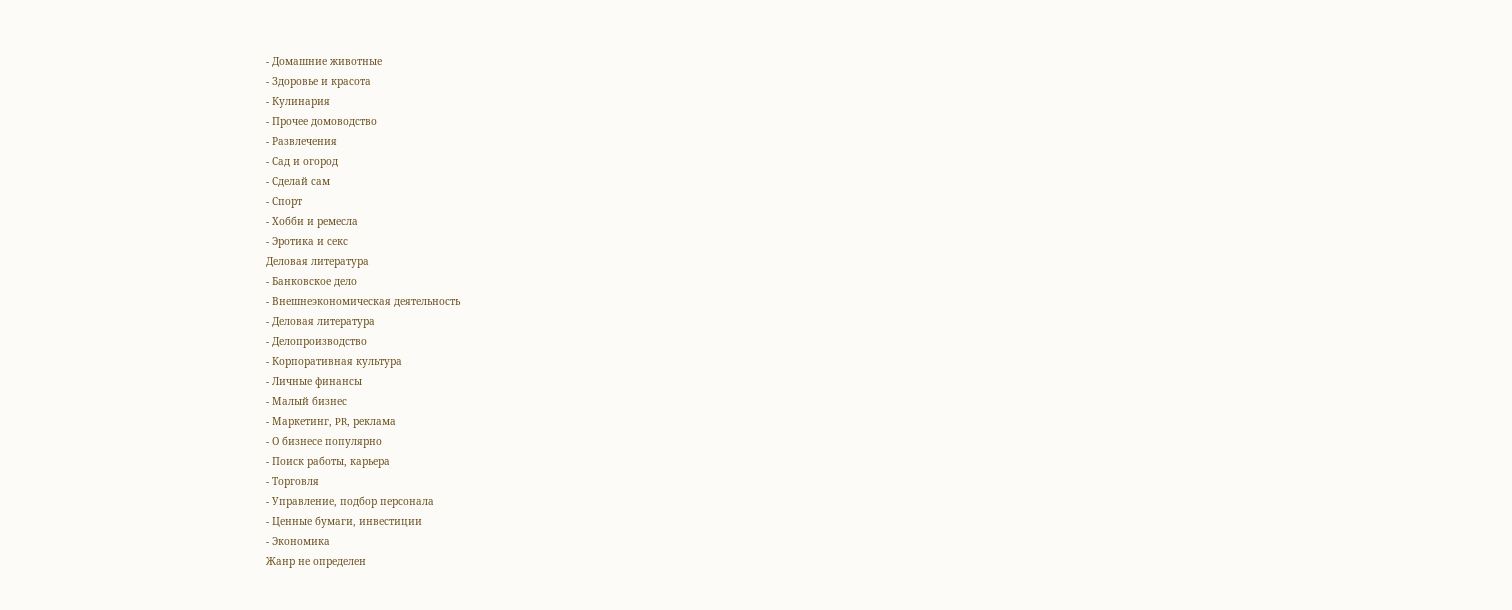- Домашние животные
- Здоровье и красота
- Кулинария
- Прочее домоводство
- Развлечения
- Сад и огород
- Сделай сам
- Спорт
- Хобби и ремесла
- Эротика и секс
Деловая литература
- Банковское дело
- Внешнеэкономическая деятельность
- Деловая литература
- Делопроизводство
- Корпоративная культура
- Личные финансы
- Малый бизнес
- Маркетинг, PR, реклама
- О бизнесе популярно
- Поиск работы, карьера
- Торговля
- Управление, подбор персонала
- Ценные бумаги, инвестиции
- Экономика
Жанр не определен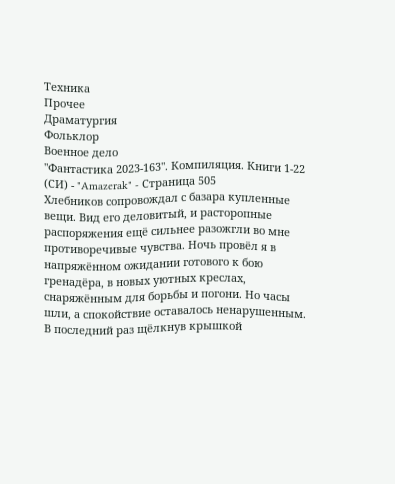Техника
Прочее
Драматургия
Фольклор
Военное дело
"Фантастика 2023-163". Компиляция. Книги 1-22 (СИ) - "Amazerak" - Страница 505
Хлебников сопровождал с базара купленные вещи. Вид его деловитый, и расторопные распоряжения ещё сильнее разожгли во мне противоречивые чувства. Ночь провёл я в напряжённом ожидании готового к бою гренадёра, в новых уютных креслах, снаряжённым для борьбы и погони. Но часы шли, а спокойствие оставалось ненарушенным. В последний раз щёлкнув крышкой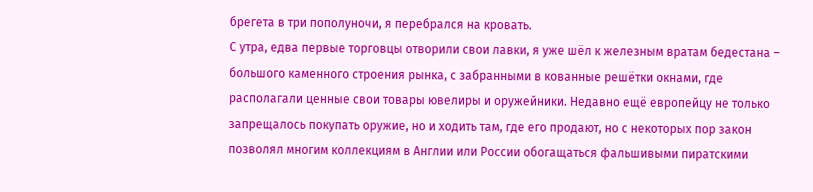брегета в три пополуночи, я перебрался на кровать.
С утра, едва первые торговцы отворили свои лавки, я уже шёл к железным вратам бедестана – большого каменного строения рынка, с забранными в кованные решётки окнами, где располагали ценные свои товары ювелиры и оружейники. Недавно ещё европейцу не только запрещалось покупать оружие, но и ходить там, где его продают, но с некоторых пор закон позволял многим коллекциям в Англии или России обогащаться фальшивыми пиратскими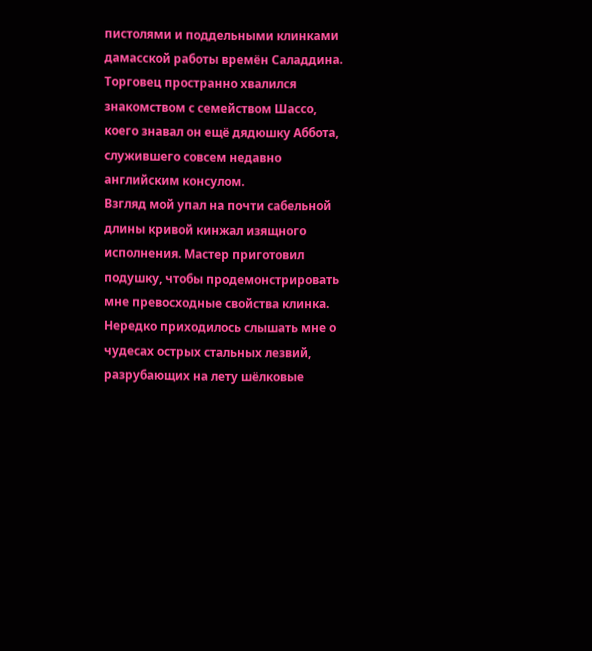пистолями и поддельными клинками дамасской работы времён Саладдина. Торговец пространно хвалился знакомством с семейством Шассо, коего знавал он ещё дядюшку Аббота, служившего совсем недавно английским консулом.
Взгляд мой упал на почти сабельной длины кривой кинжал изящного исполнения. Мастер приготовил подушку, чтобы продемонстрировать мне превосходные свойства клинка. Нередко приходилось слышать мне о чудесах острых стальных лезвий, разрубающих на лету шёлковые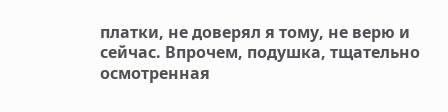платки, не доверял я тому, не верю и сейчас. Впрочем, подушка, тщательно осмотренная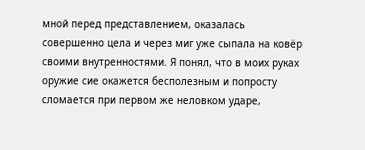мной перед представлением, оказалась совершенно цела и через миг уже сыпала на ковёр своими внутренностями. Я понял, что в моих руках оружие сие окажется бесполезным и попросту сломается при первом же неловком ударе,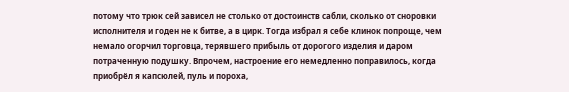потому что трюк сей зависел не столько от достоинств сабли, сколько от сноровки исполнителя и годен не к битве, а в цирк. Тогда избрал я себе клинок попроще, чем немало огорчил торговца, терявшего прибыль от дорогого изделия и даром потраченную подушку. Впрочем, настроение его немедленно поправилось, когда приобрёл я капсюлей, пуль и пороха,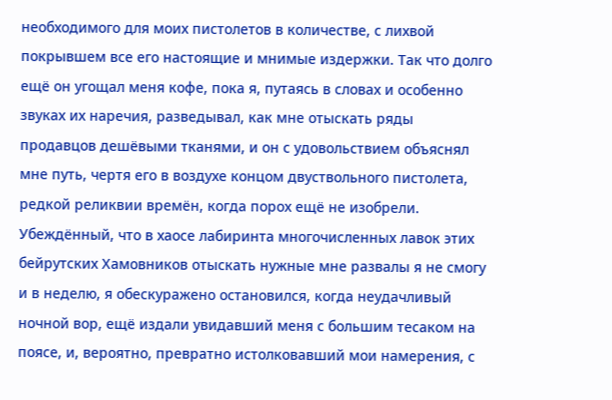необходимого для моих пистолетов в количестве, с лихвой покрывшем все его настоящие и мнимые издержки. Так что долго ещё он угощал меня кофе, пока я, путаясь в словах и особенно звуках их наречия, разведывал, как мне отыскать ряды продавцов дешёвыми тканями, и он с удовольствием объяснял мне путь, чертя его в воздухе концом двуствольного пистолета, редкой реликвии времён, когда порох ещё не изобрели.
Убеждённый, что в хаосе лабиринта многочисленных лавок этих бейрутских Хамовников отыскать нужные мне развалы я не смогу и в неделю, я обескуражено остановился, когда неудачливый ночной вор, ещё издали увидавший меня с большим тесаком на поясе, и, вероятно, превратно истолковавший мои намерения, с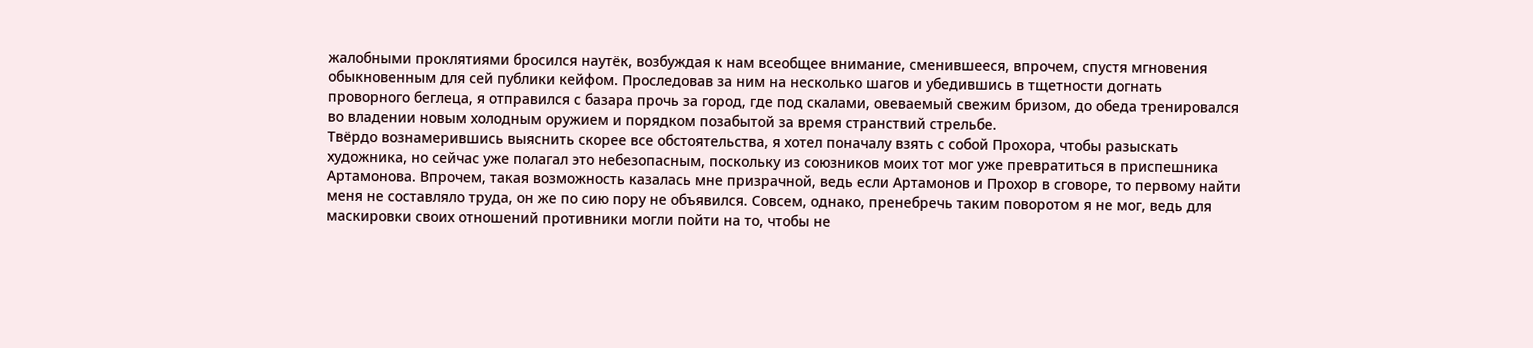жалобными проклятиями бросился наутёк, возбуждая к нам всеобщее внимание, сменившееся, впрочем, спустя мгновения обыкновенным для сей публики кейфом. Проследовав за ним на несколько шагов и убедившись в тщетности догнать проворного беглеца, я отправился с базара прочь за город, где под скалами, овеваемый свежим бризом, до обеда тренировался во владении новым холодным оружием и порядком позабытой за время странствий стрельбе.
Твёрдо вознамерившись выяснить скорее все обстоятельства, я хотел поначалу взять с собой Прохора, чтобы разыскать художника, но сейчас уже полагал это небезопасным, поскольку из союзников моих тот мог уже превратиться в приспешника Артамонова. Впрочем, такая возможность казалась мне призрачной, ведь если Артамонов и Прохор в сговоре, то первому найти меня не составляло труда, он же по сию пору не объявился. Совсем, однако, пренебречь таким поворотом я не мог, ведь для маскировки своих отношений противники могли пойти на то, чтобы не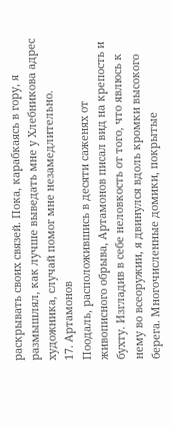раскрывать своих связей. Пока, карабкаясь в гору, я размышлял, как лучше выведать мне у Хлебникова адрес художника, случай помог мне незамедлительно.
17. Артамонов
Поодаль, расположившись в десяти саженях от живописного обрыва, Артамонов писал вид на крепость и бухту. Изгладив в себе неловкость от того, что явлюсь к нему во всеоружии, я двинулся вдоль кромки высокого берега. Многочисленные домики, покрытые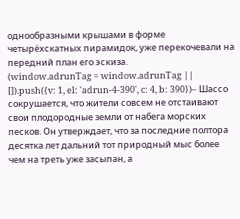однообразными крышами в форме четырёхскатных пирамидок, уже перекочевали на передний план его эскиза.
(window.adrunTag = window.adrunTag || []).push({v: 1, el: 'adrun-4-390', c: 4, b: 390})– Шассо сокрушается, что жители совсем не отстаивают свои плодородные земли от набега морских песков. Он утверждает, что за последние полтора десятка лет дальний тот природный мыс более чем на треть уже засыпан, а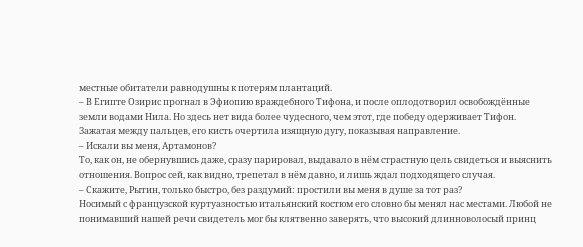местные обитатели равнодушны к потерям плантаций.
– В Египте Озирис прогнал в Эфиопию враждебного Тифона, и после оплодотворил освобождённые земли водами Нила. Но здесь нет вида более чудесного, чем этот, где победу одерживает Тифон.
Зажатая между пальцев, его кисть очертила изящную дугу, показывая направление.
– Искали вы меня, Артамонов?
То, как он, не обернувшись даже, сразу парировал, выдавало в нём страстную цель свидеться и выяснить отношения. Вопрос сей, как видно, трепетал в нём давно, и лишь ждал подходящего случая.
– Скажите, Рытин, только быстро, без раздумий: простили вы меня в душе за тот раз?
Носимый с французской куртуазностью итальянский костюм его словно бы менял нас местами. Любой не понимавший нашей речи свидетель мог бы клятвенно заверять, что высокий длинноволосый принц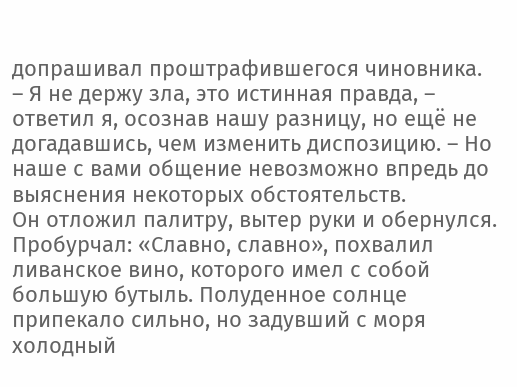допрашивал проштрафившегося чиновника.
– Я не держу зла, это истинная правда, – ответил я, осознав нашу разницу, но ещё не догадавшись, чем изменить диспозицию. – Но наше с вами общение невозможно впредь до выяснения некоторых обстоятельств.
Он отложил палитру, вытер руки и обернулся. Пробурчал: «Славно, славно», похвалил ливанское вино, которого имел с собой большую бутыль. Полуденное солнце припекало сильно, но задувший с моря холодный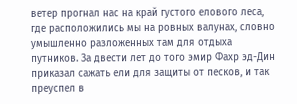ветер прогнал нас на край густого елового леса, где расположились мы на ровных валунах, словно умышленно разложенных там для отдыха путников. За двести лет до того эмир Фахр эд-Дин приказал сажать ели для защиты от песков, и так преуспел в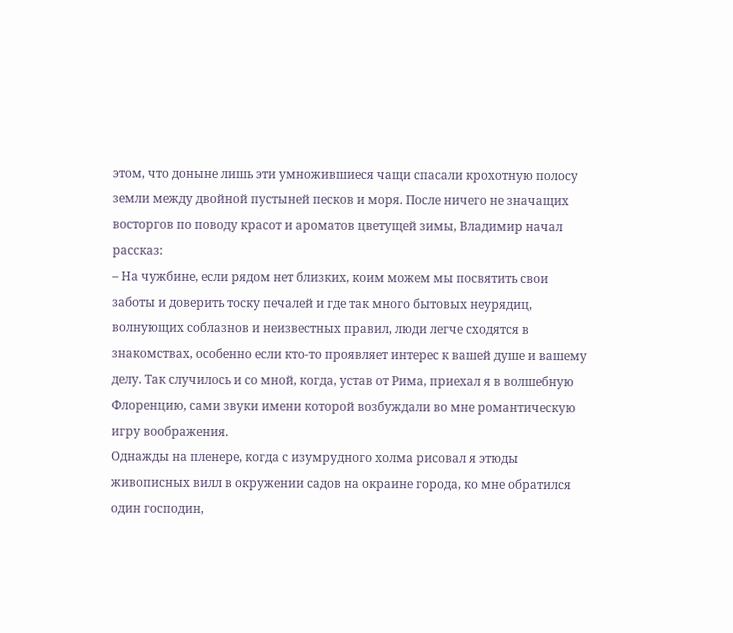этом, что доныне лишь эти умножившиеся чащи спасали крохотную полосу земли между двойной пустыней песков и моря. После ничего не значащих восторгов по поводу красот и ароматов цветущей зимы, Владимир начал рассказ:
– На чужбине, если рядом нет близких, коим можем мы посвятить свои заботы и доверить тоску печалей и где так много бытовых неурядиц, волнующих соблазнов и неизвестных правил, люди легче сходятся в знакомствах, особенно если кто-то проявляет интерес к вашей душе и вашему делу. Так случилось и со мной, когда, устав от Рима, приехал я в волшебную Флоренцию, сами звуки имени которой возбуждали во мне романтическую игру воображения.
Однажды на пленере, когда с изумрудного холма рисовал я этюды живописных вилл в окружении садов на окраине города, ко мне обратился один господин,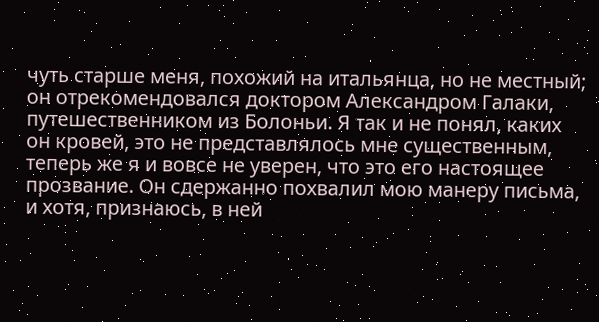чуть старше меня, похожий на итальянца, но не местный; он отрекомендовался доктором Александром Галаки, путешественником из Болоньи. Я так и не понял, каких он кровей, это не представлялось мне существенным, теперь же я и вовсе не уверен, что это его настоящее прозвание. Он сдержанно похвалил мою манеру письма, и хотя, признаюсь, в ней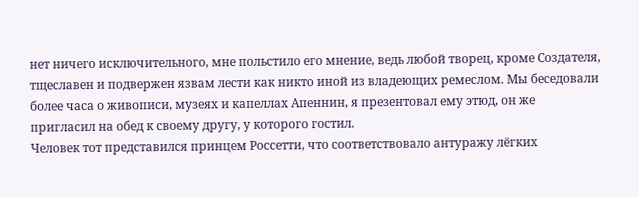нет ничего исключительного, мне польстило его мнение, ведь любой творец, кроме Создателя, тщеславен и подвержен язвам лести как никто иной из владеющих ремеслом. Мы беседовали более часа о живописи, музеях и капеллах Апеннин, я презентовал ему этюд, он же пригласил на обед к своему другу, у которого гостил.
Человек тот представился принцем Россетти, что соответствовало антуражу лёгких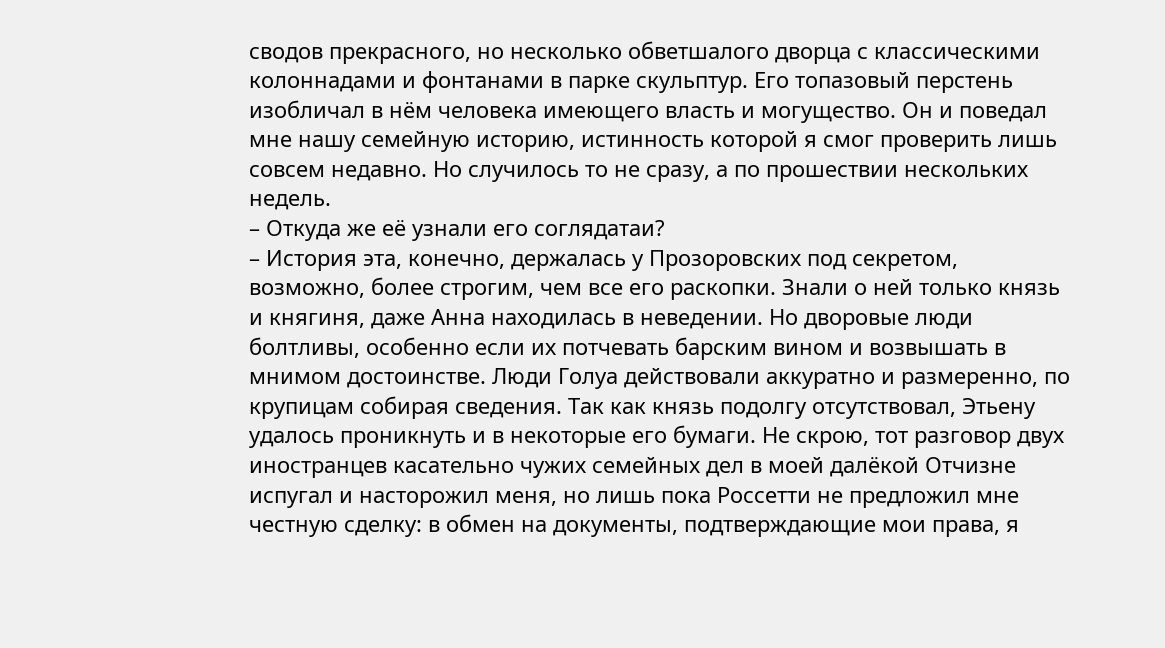сводов прекрасного, но несколько обветшалого дворца с классическими колоннадами и фонтанами в парке скульптур. Его топазовый перстень изобличал в нём человека имеющего власть и могущество. Он и поведал мне нашу семейную историю, истинность которой я смог проверить лишь совсем недавно. Но случилось то не сразу, а по прошествии нескольких недель.
– Откуда же её узнали его соглядатаи?
– История эта, конечно, держалась у Прозоровских под секретом, возможно, более строгим, чем все его раскопки. Знали о ней только князь и княгиня, даже Анна находилась в неведении. Но дворовые люди болтливы, особенно если их потчевать барским вином и возвышать в мнимом достоинстве. Люди Голуа действовали аккуратно и размеренно, по крупицам собирая сведения. Так как князь подолгу отсутствовал, Этьену удалось проникнуть и в некоторые его бумаги. Не скрою, тот разговор двух иностранцев касательно чужих семейных дел в моей далёкой Отчизне испугал и насторожил меня, но лишь пока Россетти не предложил мне честную сделку: в обмен на документы, подтверждающие мои права, я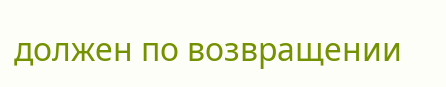должен по возвращении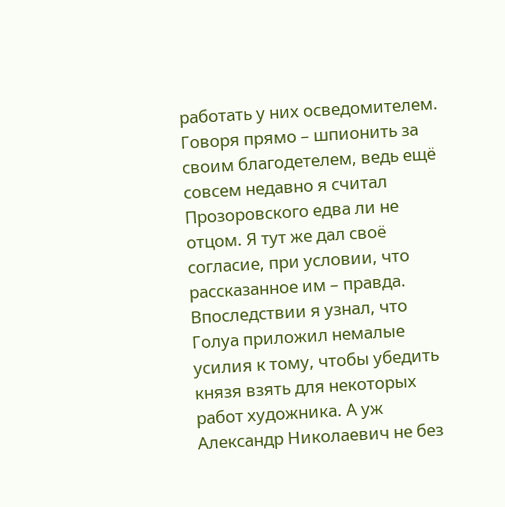работать у них осведомителем. Говоря прямо – шпионить за своим благодетелем, ведь ещё совсем недавно я считал Прозоровского едва ли не отцом. Я тут же дал своё согласие, при условии, что рассказанное им – правда. Впоследствии я узнал, что Голуа приложил немалые усилия к тому, чтобы убедить князя взять для некоторых работ художника. А уж Александр Николаевич не без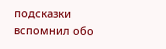подсказки вспомнил обо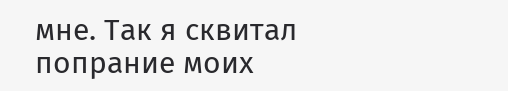мне. Так я сквитал попрание моих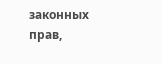законных прав,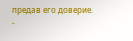предав его доверие.
-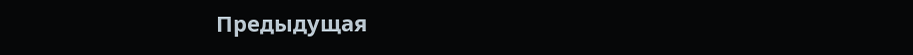Предыдущая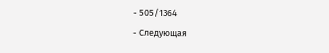- 505/1364
- Следующая